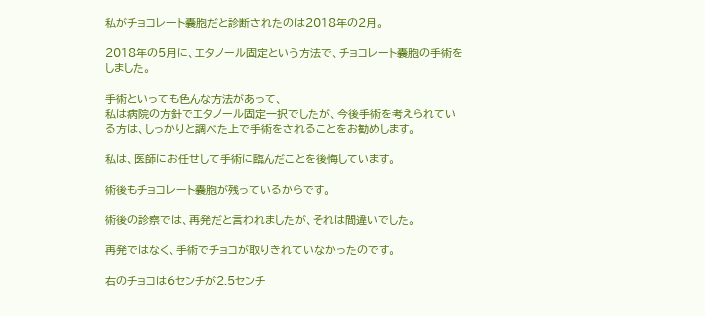私がチョコレート嚢胞だと診断されたのは2018年の2月。

2018年の5月に、エタノール固定という方法で、チョコレート嚢胞の手術をしました。

手術といっても色んな方法があって、
私は病院の方針でエタノール固定一択でしたが、今後手術を考えられている方は、しっかりと調べた上で手術をされることをお勧めします。

私は、医師にお任せして手術に臨んだことを後悔しています。

術後もチョコレート嚢胞が残っているからです。

術後の診察では、再発だと言われましたが、それは間違いでした。

再発ではなく、手術でチョコが取りきれていなかったのです。

右のチョコは6センチが2.5センチ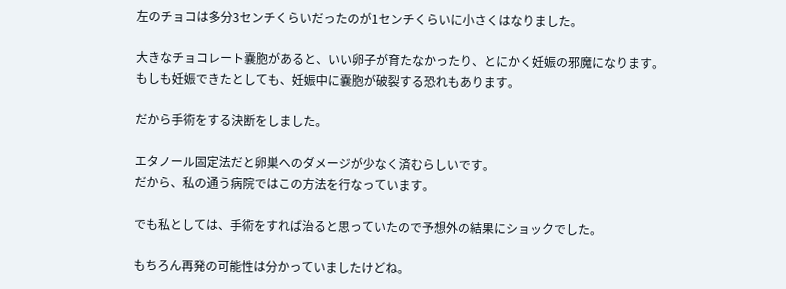左のチョコは多分3センチくらいだったのが1センチくらいに小さくはなりました。

大きなチョコレート嚢胞があると、いい卵子が育たなかったり、とにかく妊娠の邪魔になります。
もしも妊娠できたとしても、妊娠中に嚢胞が破裂する恐れもあります。

だから手術をする決断をしました。

エタノール固定法だと卵巣へのダメージが少なく済むらしいです。
だから、私の通う病院ではこの方法を行なっています。

でも私としては、手術をすれば治ると思っていたので予想外の結果にショックでした。

もちろん再発の可能性は分かっていましたけどね。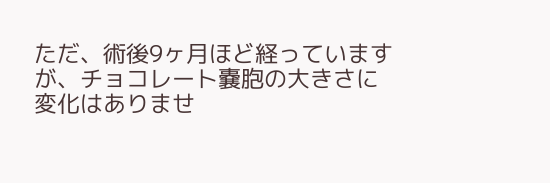ただ、術後9ヶ月ほど経っていますが、チョコレート嚢胞の大きさに変化はありませ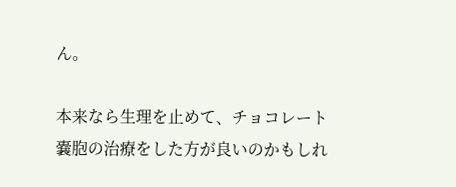ん。

本来なら生理を止めて、チョコレート嚢胞の治療をした方が良いのかもしれ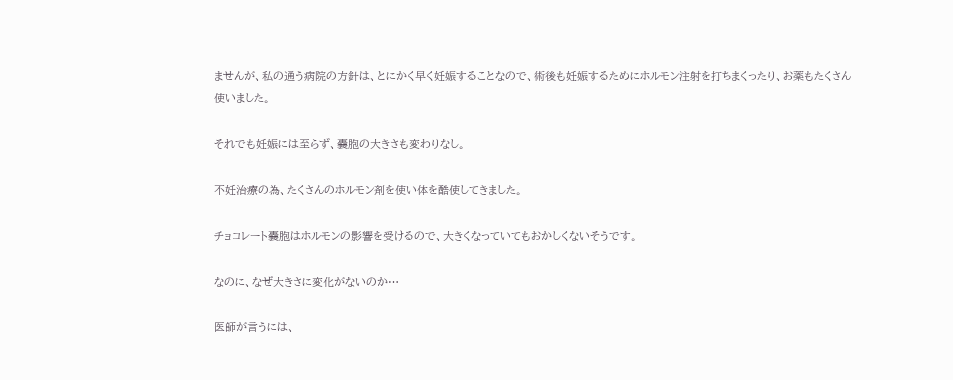ませんが、私の通う病院の方針は、とにかく早く妊娠することなので、術後も妊娠するためにホルモン注射を打ちまくったり、お薬もたくさん使いました。

それでも妊娠には至らず、嚢胞の大きさも変わりなし。

不妊治療の為、たくさんのホルモン剤を使い体を酷使してきました。

チョコレート嚢胞はホルモンの影響を受けるので、大きくなっていてもおかしくないそうです。

なのに、なぜ大きさに変化がないのか…

医師が言うには、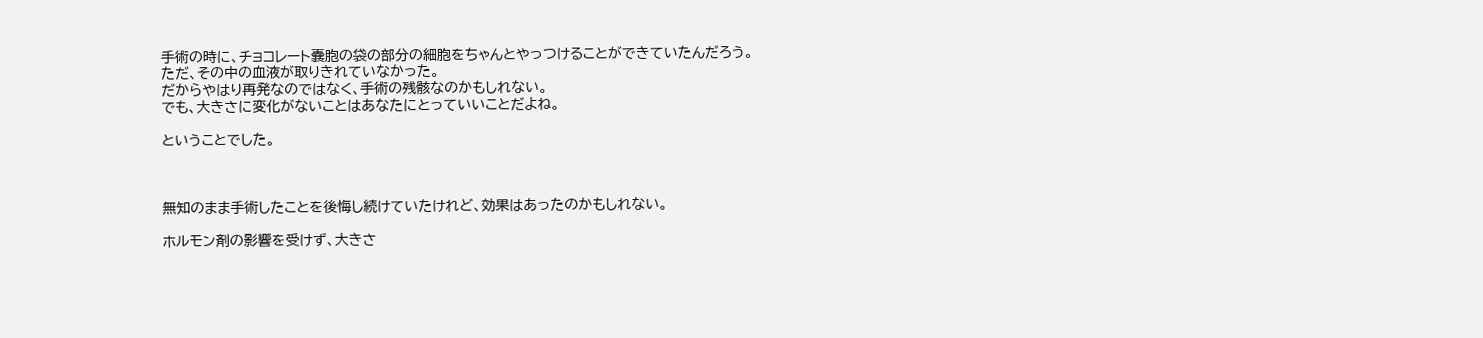手術の時に、チョコレート嚢胞の袋の部分の細胞をちゃんとやっつけることができていたんだろう。
ただ、その中の血液が取りきれていなかった。
だからやはり再発なのではなく、手術の残骸なのかもしれない。
でも、大きさに変化がないことはあなたにとっていいことだよね。

ということでした。



無知のまま手術したことを後悔し続けていたけれど、効果はあったのかもしれない。

ホルモン剤の影響を受けず、大きさ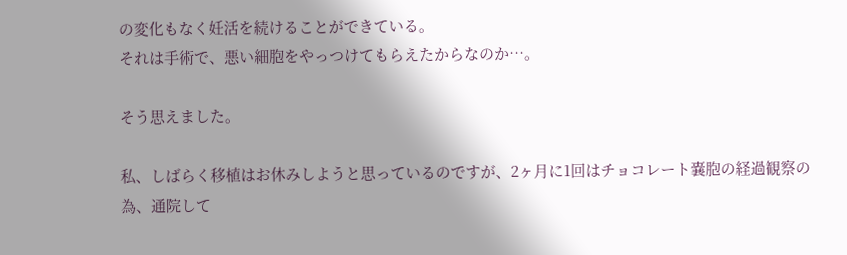の変化もなく妊活を続けることができている。
それは手術で、悪い細胞をやっつけてもらえたからなのか…。

そう思えました。

私、しばらく移植はお休みしようと思っているのですが、2ヶ月に1回はチョコレート嚢胞の経過観察の為、通院して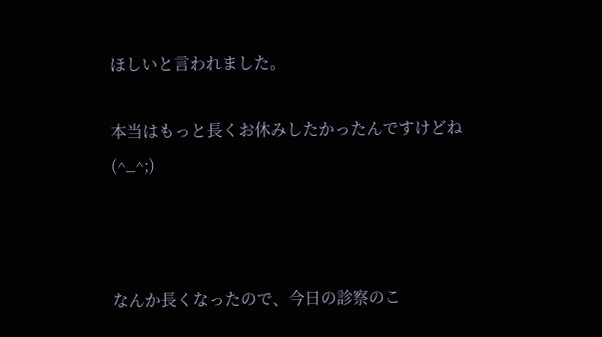ほしいと言われました。

本当はもっと長くお休みしたかったんですけどね
(^_^;)



なんか長くなったので、今日の診察のこ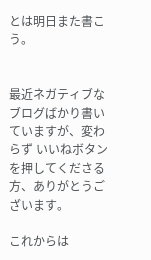とは明日また書こう。


最近ネガティブなブログばかり書いていますが、変わらず いいねボタンを押してくださる方、ありがとうございます。

これからは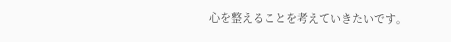心を整えることを考えていきたいです。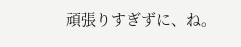頑張りすぎずに、ね。